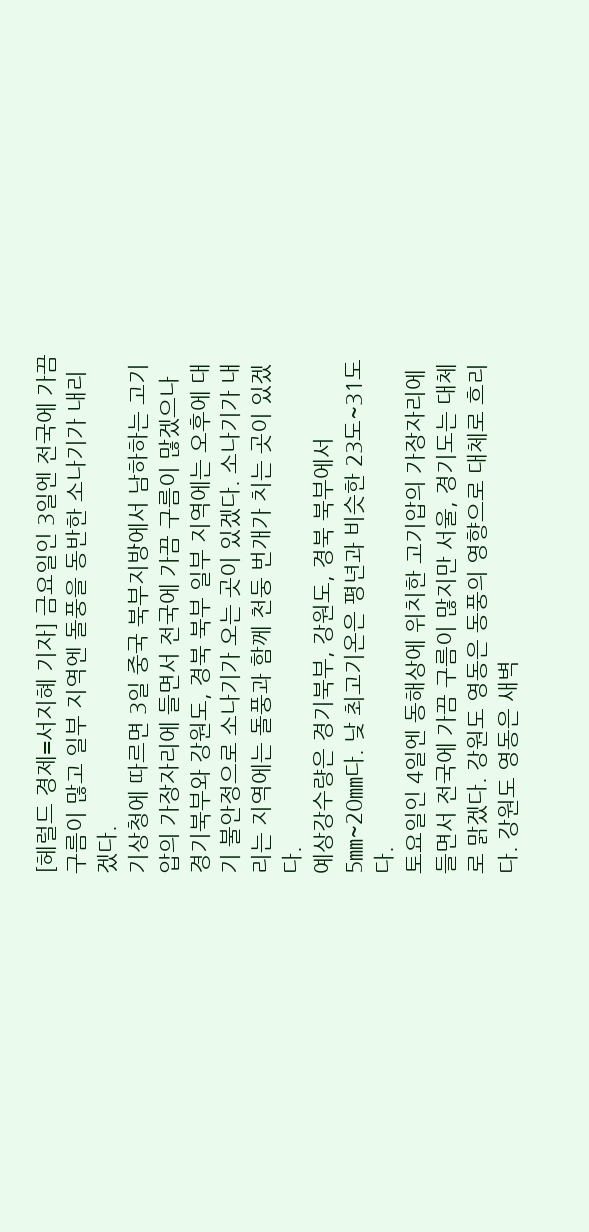[헤럴드 경제=서지혜 기자] 금요일인 3일엔 전국에 가끔 구름이 많고 일부 지역엔 돌풍을 동반한 소나기가 내리겠다.
기상청에 따르면 3일 중국 북부지방에서 남하하는 고기압의 가장자리에 들면서 전국에 가끔 구름이 많겠으나 경기북부와 강원도, 경북 북부 일부 지역에는 오후에 대기 불안정으로 소나기가 오는 곳이 있겠다. 소나기가 내리는 지역에는 돌풍과 함께 천둥 번개가 치는 곳이 있겠다.
예상강수량은 경기북부, 강원도, 경북 북부에서 5㎜~20㎜다. 낮 최고기온은 평년과 비슷한 23도~31도다.
토요일인 4일엔 동해상에 위치한 고기압의 가장자리에 들면서 전국에 가끔 구름이 많지만 서울, 경기도는 대체로 맑겠다. 강원도 영동은 동풍의 영향으로 대체로 흐리다. 강원도 영동은 새벽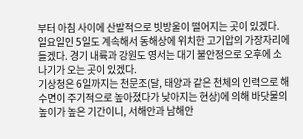부터 아침 사이에 산발적으로 빗방울이 떨어지는 곳이 있겠다. 일요일인 5일도 계속해서 동해상에 위치한 고기압의 가장자리에 들겠다. 경기 내륙과 강원도 영서는 대기 불안정으로 오후에 소나기가 오는 곳이 있겠다.
기상청은 6일까지는 천문조(달, 태양과 같은 천체의 인력으로 해수면이 주기적으로 높아졌다가 낮아지는 현상)에 의해 바닷물의 높이가 높은 기간이니, 서해안과 남해안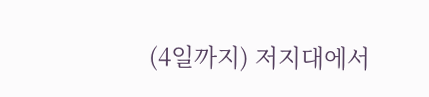(4일까지) 저지대에서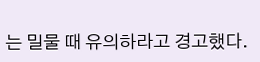는 밀물 때 유의하라고 경고했다.